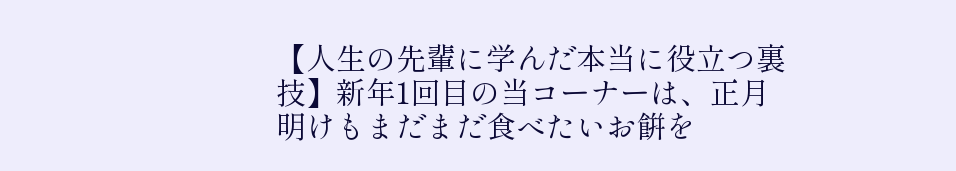【人生の先輩に学んだ本当に役立つ裏技】新年1回目の当コーナーは、正月明けもまだまだ食べたいお餠を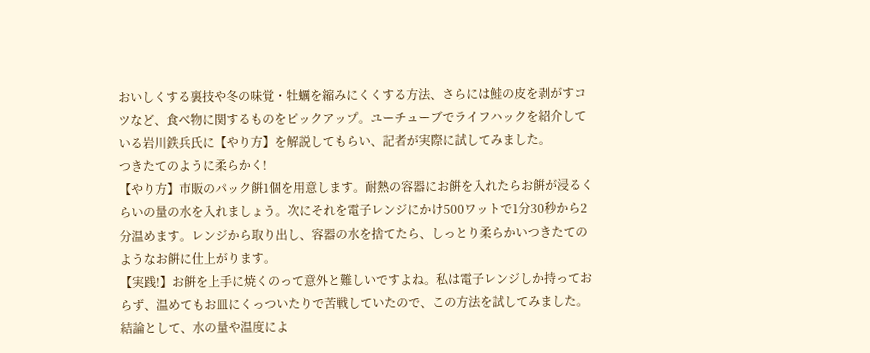おいしくする裏技や冬の味覚・牡蠣を縮みにくくする方法、さらには鮭の皮を剥がすコツなど、食べ物に関するものをピックアップ。ユーチューブでライフハックを紹介している岩川鉄兵氏に【やり方】を解説してもらい、記者が実際に試してみました。
つきたてのように柔らかく!
【やり方】市販のパック餠1個を用意します。耐熱の容器にお餠を入れたらお餠が浸るくらいの量の水を入れましょう。次にそれを電子レンジにかけ500ワットで1分30秒から2分温めます。レンジから取り出し、容器の水を捨てたら、しっとり柔らかいつきたてのようなお餠に仕上がります。
【実践!】お餠を上手に焼くのって意外と難しいですよね。私は電子レンジしか持っておらず、温めてもお皿にくっついたりで苦戦していたので、この方法を試してみました。
結論として、水の量や温度によ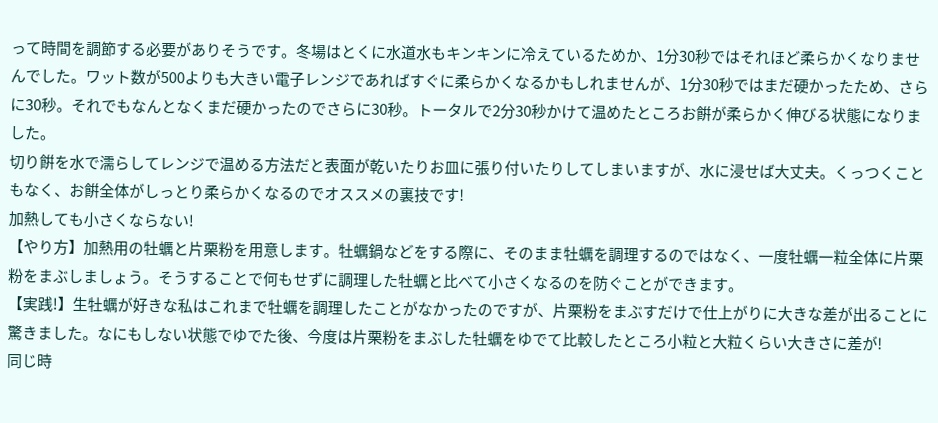って時間を調節する必要がありそうです。冬場はとくに水道水もキンキンに冷えているためか、1分30秒ではそれほど柔らかくなりませんでした。ワット数が500よりも大きい電子レンジであればすぐに柔らかくなるかもしれませんが、1分30秒ではまだ硬かったため、さらに30秒。それでもなんとなくまだ硬かったのでさらに30秒。トータルで2分30秒かけて温めたところお餠が柔らかく伸びる状態になりました。
切り餠を水で濡らしてレンジで温める方法だと表面が乾いたりお皿に張り付いたりしてしまいますが、水に浸せば大丈夫。くっつくこともなく、お餠全体がしっとり柔らかくなるのでオススメの裏技です!
加熱しても小さくならない!
【やり方】加熱用の牡蠣と片栗粉を用意します。牡蠣鍋などをする際に、そのまま牡蠣を調理するのではなく、一度牡蠣一粒全体に片栗粉をまぶしましょう。そうすることで何もせずに調理した牡蠣と比べて小さくなるのを防ぐことができます。
【実践!】生牡蠣が好きな私はこれまで牡蠣を調理したことがなかったのですが、片栗粉をまぶすだけで仕上がりに大きな差が出ることに驚きました。なにもしない状態でゆでた後、今度は片栗粉をまぶした牡蠣をゆでて比較したところ小粒と大粒くらい大きさに差が!
同じ時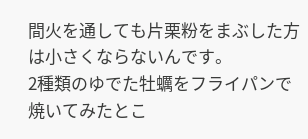間火を通しても片栗粉をまぶした方は小さくならないんです。
2種類のゆでた牡蠣をフライパンで焼いてみたとこ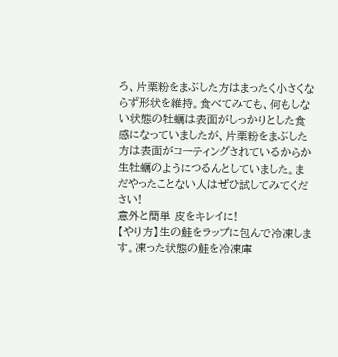ろ、片栗粉をまぶした方はまったく小さくならず形状を維持。食べてみても、何もしない状態の牡蠣は表面がしっかりとした食感になっていましたが、片栗粉をまぶした方は表面がコーティングされているからか生牡蠣のようにつるんとしていました。まだやったことない人はぜひ試してみてください!
意外と簡単 皮をキレイに!
【やり方】生の鮭をラップに包んで冷凍します。凍った状態の鮭を冷凍庫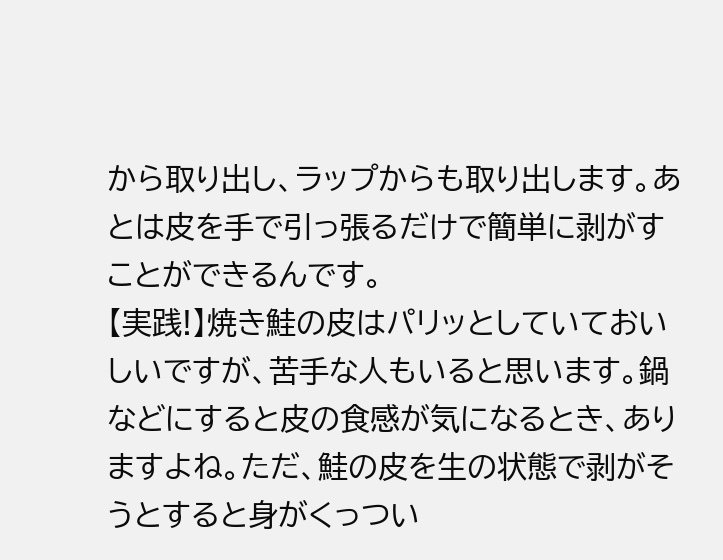から取り出し、ラップからも取り出します。あとは皮を手で引っ張るだけで簡単に剥がすことができるんです。
【実践!】焼き鮭の皮はパリッとしていておいしいですが、苦手な人もいると思います。鍋などにすると皮の食感が気になるとき、ありますよね。ただ、鮭の皮を生の状態で剥がそうとすると身がくっつい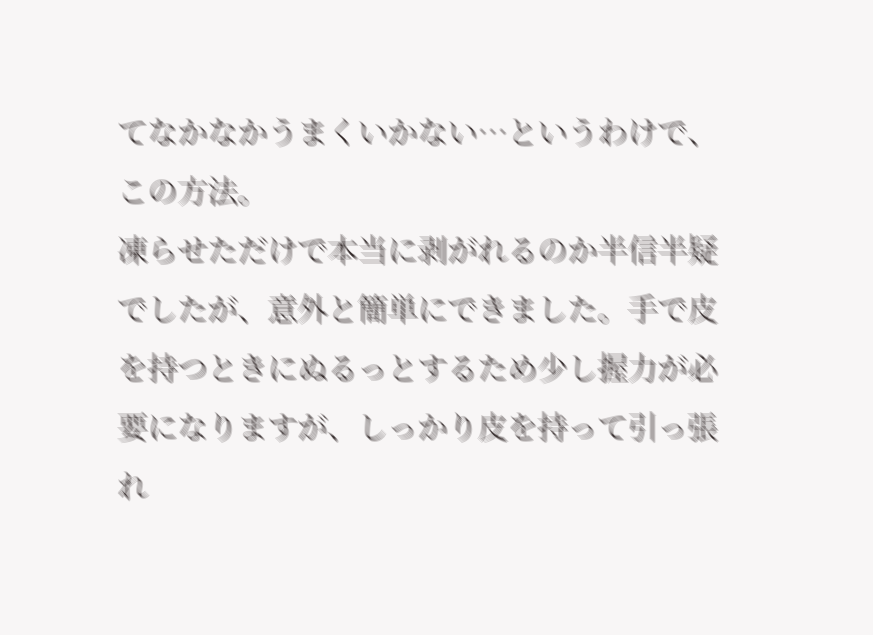てなかなかうまくいかない…というわけで、この方法。
凍らせただけで本当に剥がれるのか半信半疑でしたが、意外と簡単にできました。手で皮を持つときにぬるっとするため少し握力が必要になりますが、しっかり皮を持って引っ張れ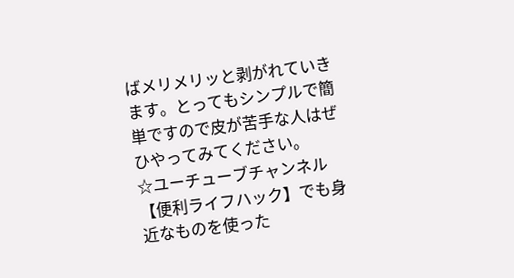ばメリメリッと剥がれていきます。とってもシンプルで簡単ですので皮が苦手な人はぜひやってみてください。
☆ユーチューブチャンネル【便利ライフハック】でも身近なものを使った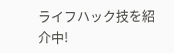ライフハック技を紹介中!